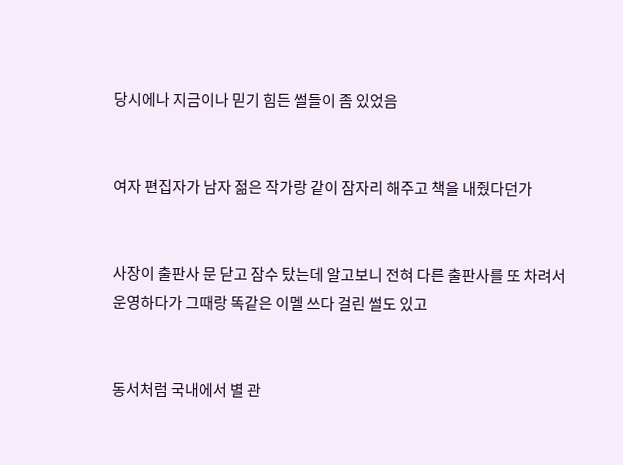당시에나 지금이나 믿기 힘든 썰들이 좀 있었음


여자 편집자가 남자 젊은 작가랑 같이 잠자리 해주고 책을 내줬다던가


사장이 출판사 문 닫고 잠수 탔는데 알고보니 전혀 다른 출판사를 또 차려서 운영하다가 그때랑 똑같은 이멜 쓰다 걸린 썰도 있고


동서처럼 국내에서 별 관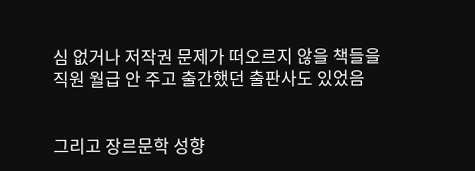심 없거나 저작권 문제가 떠오르지 않을 책들을 직원 월급 안 주고 출간했던 출판사도 있었음


그리고 장르문학 성향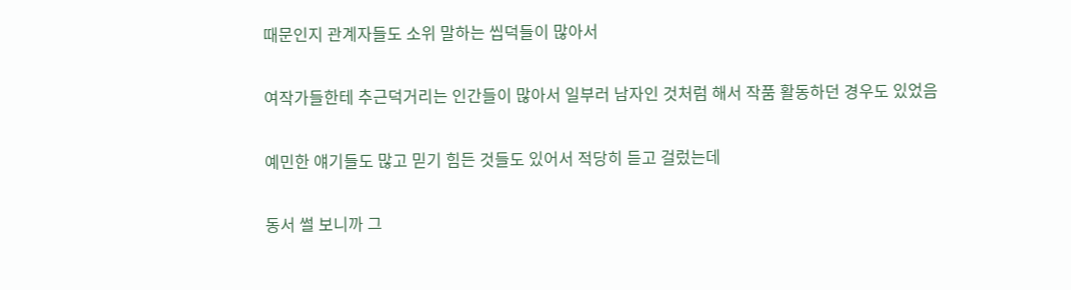때문인지 관계자들도 소위 말하는 씹덕들이 많아서


여작가들한테 추근덕거리는 인간들이 많아서 일부러 남자인 것처럼 해서 작품 활동하던 경우도 있었음


예민한 얘기들도 많고 믿기 힘든 것들도 있어서 적당히 듣고 걸렀는데


동서 썰 보니까 그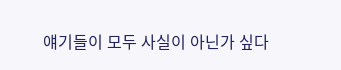얘기들이 모두 사실이 아닌가 싶다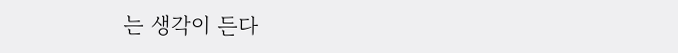는 생각이 든다